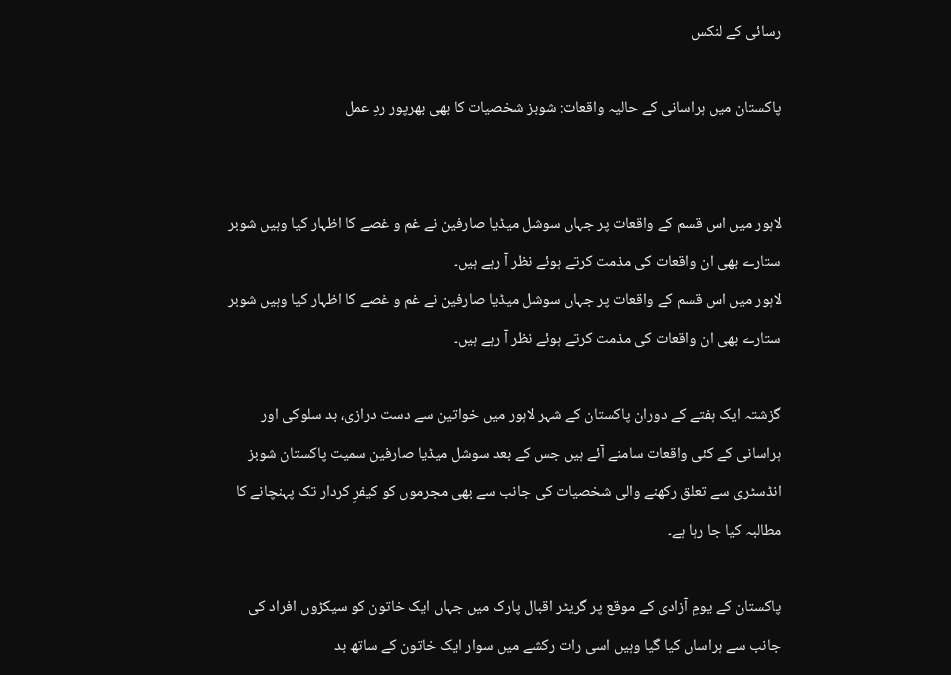رسائی کے لنکس

پاکستان میں ہراسانی کے حالیہ واقعات: شوبز شخصیات کا بھی بھرپور ردِ عمل


لاہور میں اس قسم کے واقعات پر جہاں سوشل میڈیا صارفین نے غم و غصے کا اظہار کیا وہیں شوبر ستارے بھی ان واقعات کی مذمت کرتے ہوئے نظر آ رہے ہیں۔
لاہور میں اس قسم کے واقعات پر جہاں سوشل میڈیا صارفین نے غم و غصے کا اظہار کیا وہیں شوبر ستارے بھی ان واقعات کی مذمت کرتے ہوئے نظر آ رہے ہیں۔

گزشتہ ایک ہفتے کے دوران پاکستان کے شہر لاہور میں خواتین سے دست درازی، بد سلوکی اور ہراسانی کے کئی واقعات سامنے آئے ہیں جس کے بعد سوشل میڈیا صارفین سمیت پاکستان شوبز انڈسٹری سے تعلق رکھنے والی شخصیات کی جانب سے بھی مجرموں کو کیفرِ کردار تک پہنچانے کا مطالبہ کیا جا رہا ہے۔

پاکستان کے یومِ آزادی کے موقع پر گریٹر اقبال پارک میں جہاں ایک خاتون کو سیکڑوں افراد کی جانب سے ہراساں کیا گیا وہیں اسی رات رکشے میں سوار ایک خاتون کے ساتھ بد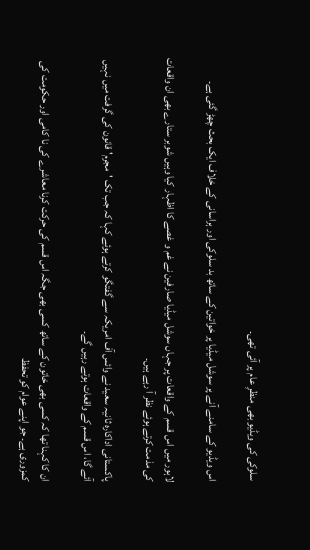سلوکی کی ویڈیو بھی منظرِ عام پر آئی تھی۔

اس ویڈیو کے سامنے آنے پر سوشل میڈیا پر خواتین کے ساتھ بد سلوکی اور ہراسانی کے خلاف ایک بحث چھڑ گئی ہے۔

لاہور میں اس قسم کے واقعات پر جہاں سوشل میڈیا صارفین نے غم و غصے کا اظہار کیا وہیں شوبر ستارے بھی ان واقعات کی مذمت کرتے ہوئے نظر آ رہے ہیں۔

پاکستانی اداکارہ ثانیہ سعید نے وائس آف امریکہ سے گفتگو کرتے ہوئے کہا کہ جب تک 'مجرم' قانون کی گرفت میں نہیں آئے گا، اس قسم کے واقعات ہوتے رہیں گے۔

ان کا کہنا تھا کہ کسی بھی خاتون کے ساتھ کسی بھی جگہ اس قسم کی حرکت کرنا معاشرے کی نا کامی اور حکومت کی کمزوری ہے۔ جو اپنے عوام کو تحفظ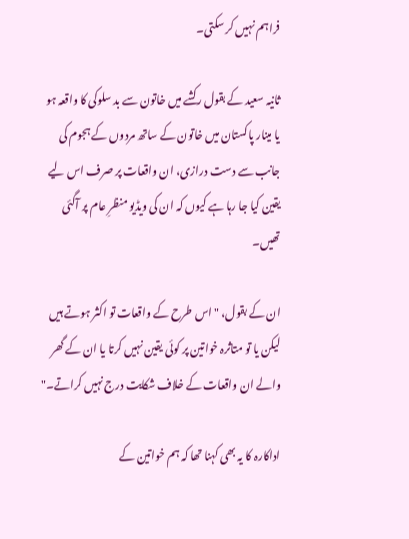فراہم نہیں کر سکتی۔

ثانیہ سعید کے بقول رکشے میں خاتون سے بد سلوکی کا واقعہ ہو یا مینار پاکستان میں خاتون کے ساتھ مردوں کے ہجوم کی جانب سے دست درازی، ان واقعات پر صرف اس لیے یقین کیا جا رہا ہے کیوں کہ ان کی ویڈیو منظرِ عام پر آگئی تھیں۔

ان کے بقول، "اس طرح کے واقعات تو اکثر ہوتے ہیں لیکن یا تو متاثرہ خواتین پر کوئی یقین نہیں کرتا یا ان کے گھر والے ان واقعات کے خلاف شکایت درج نہیں کراتے۔"

اداکارہ کا یہ بھی کہنا تھا کہ ہم خواتین کے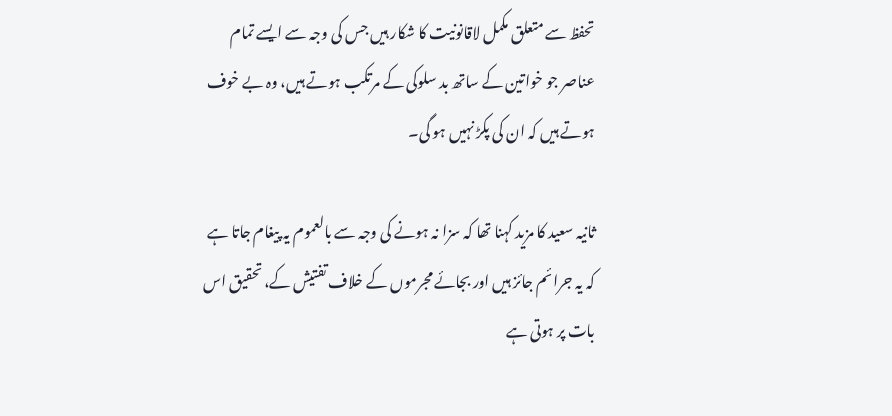تحفظ سے متعلق مکمل لاقانونیت کا شکار ہیں جس کی وجہ سے ایسے تمام عناصر جو خواتین کے ساتھ بد سلوکی کے مرتکب ہوتے ہیں، وہ بے خوف ہوتے ہیں کہ ان کی پکڑ نہیں ہو گی۔

ثانیہ سعید کا مزید کہنا تھا کہ سزا نہ ہونے کی وجہ سے بالعموم یہ پیغام جاتا ہے کہ یہ جرائم جائز ہیں اور بجائے مجرموں کے خلاف تفتیش کے، تحقیق اس بات پر ہوتی ہے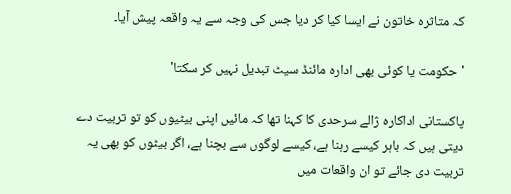کہ متاثرہ خاتون نے ایسا کیا کر دیا جس کی وجہ سے یہ واقعہ پیش آیا۔

'حکومت یا کوئی بھی ادارہ مائنڈ سیٹ تبدیل نہیں کر سکتا'

پاکستانی اداکارہ ژالے سرحدی کا کہنا تھا کہ مائیں اپنی بیٹیوں کو تو تربیت دے دیتی ہیں کہ باہر کیسے رہنا ہے، کیسے لوگوں سے بچنا ہے، اگر بیٹوں کو بھی یہ تربیت دی جائے تو ان واقعات میں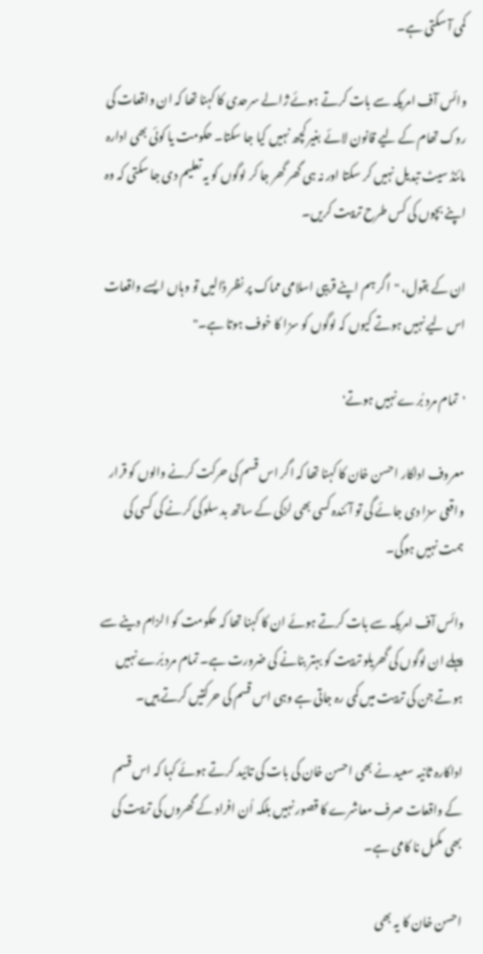کمی آ سکتی ہے۔

وائس آف امریکہ سے بات کرتے ہوئے ژالے سرحدی کا کہنا تھا کہ ان واقعات کی روک تھام کے لیے قانون لائے بغیر کچھ نہیں کیا جا سکتا۔ حکومت یا کوئی بھی ادارہ مائنڈ سیٹ تبدیل نہیں کر سکتا اور نہ ہی گھر گھر جا کر لوگوں کو یہ تعلیم دی جا سکتی کہ وہ اپنے بچوں کی کس طرح تربیت کریں۔

ان کے بقول، "اگر ہم اپنے قریبی اسلامی مماک پر نظر ڈالیں تو وہاں ایسے واقعات اس لیے نہیں ہوتے کیوں کہ لوگوں کو سزا کا خوف ہوتا ہے۔"

'تمام مرد بُرے نہیں ہوتے'

معروف اداکار احسن خان کا کہنا تھا کہ اگر اس قسم کی حرکت کرنے والوں کو قرار واقعی سزا دی جائے گی تو آئندہ کسی بھی لڑکی کے ساتھ بد سلوکی کرنے کی کسی کی ہمت نہیں ہوگی۔

وائس آف امریکہ سے بات کرتے ہوئے ان کا کہنا تھا کہ حکومت کو الزام دینے سے پہلے ان لوگوں کی گھریلو تربیت کو بہتر بنانے کی ضرورت ہے۔ تمام مرد بُرے نہیں ہوتے جن کی تربیت میں کمی رہ جاتی ہے وہی اس قسم کی حرکتیں کرتے ہیں۔

اداکارہ ثانیہ سعید نے بھی احسن خان کی بات کی تائید کرتے ہوئے کہا کہ اس قسم کے واقعات صرف معاشرے کا قصور نہیں بلکہ اُن افراد کے گھروں کی تربیت کی بھی مکمل نا کامی ہے۔

احسن خان کا یہ بھی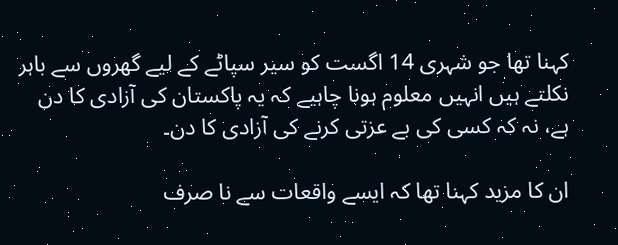کہنا تھا جو شہری 14 اگست کو سیر سپاٹے کے لیے گھروں سے باہر نکلتے ہیں انہیں معلوم ہونا چاہیے کہ یہ پاکستان کی آزادی کا دن ہے، نہ کہ کسی کی بے عزتی کرنے کی آزادی کا دن۔

ان کا مزید کہنا تھا کہ ایسے واقعات سے نا صرف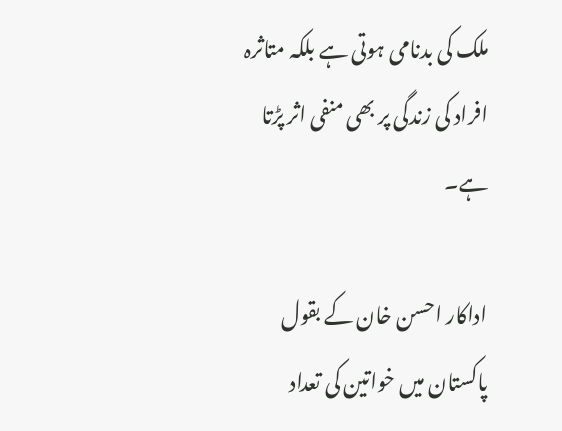ملک کی بدنامی ہوتی ہے بلکہ متاثرہ افراد کی زندگی پر بھی منفی اثر پڑتا ہے۔

اداکار احسن خان کے بقول پاکستان میں خواتین کی تعداد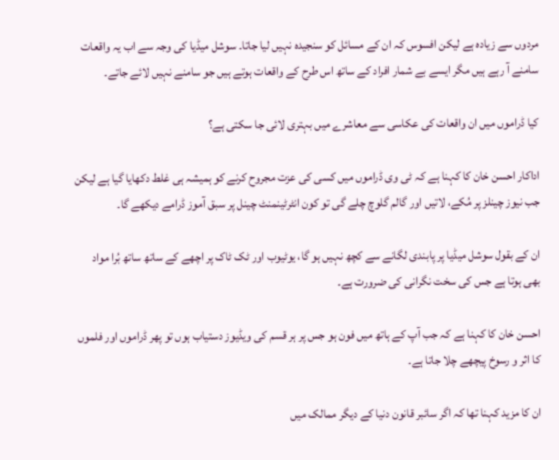مردوں سے زیادہ ہے لیکن افسوس کہ ان کے مسائل کو سنجیدہ نہیں لیا جاتا۔ سوشل میڈیا کی وجہ سے اب یہ واقعات سامنے آ رہے ہیں مگر ایسے بے شمار افراد کے ساتھ اس طرح کے واقعات ہوتے ہیں جو سامنے نہیں لائے جاتے۔

کیا ڈراموں میں ان واقعات کی عکاسی سے معاشرے میں بہتری لائی جا سکتی ہے؟

اداکار احسن خان کا کہنا ہے کہ ٹی وی ڈراموں میں کسی کی عزت مجروح کرنے کو ہمیشہ ہی غلط دکھایا گیا ہے لیکن جب نیوز چینلز پر مُکے، لاتیں اور گالم گلوچ چلے گی تو کون انٹرٹینمنٹ چینل پر سبق آموز ڈرامے دیکھے گا۔

ان کے بقول سوشل میڈیا پر پابندی لگانے سے کچھ نہیں ہو گا، یوٹیوب اور ٹک ٹاک پر اچھے کے ساتھ ساتھ بُرا مواد بھی ہوتا ہے جس کی سخت نگرانی کی ضرورت ہے۔

احسن خان کا کہنا ہے کہ جب آپ کے ہاتھ میں فون ہو جس پر ہر قسم کی ویڈیوز دستیاب ہوں تو پھر ڈراموں اور فلموں کا اثر و رسوخ پیچھے چلا جاتا ہے۔

ان کا مزید کہنا تھا کہ اگر سائبر قانون دنیا کے دیگر ممالک میں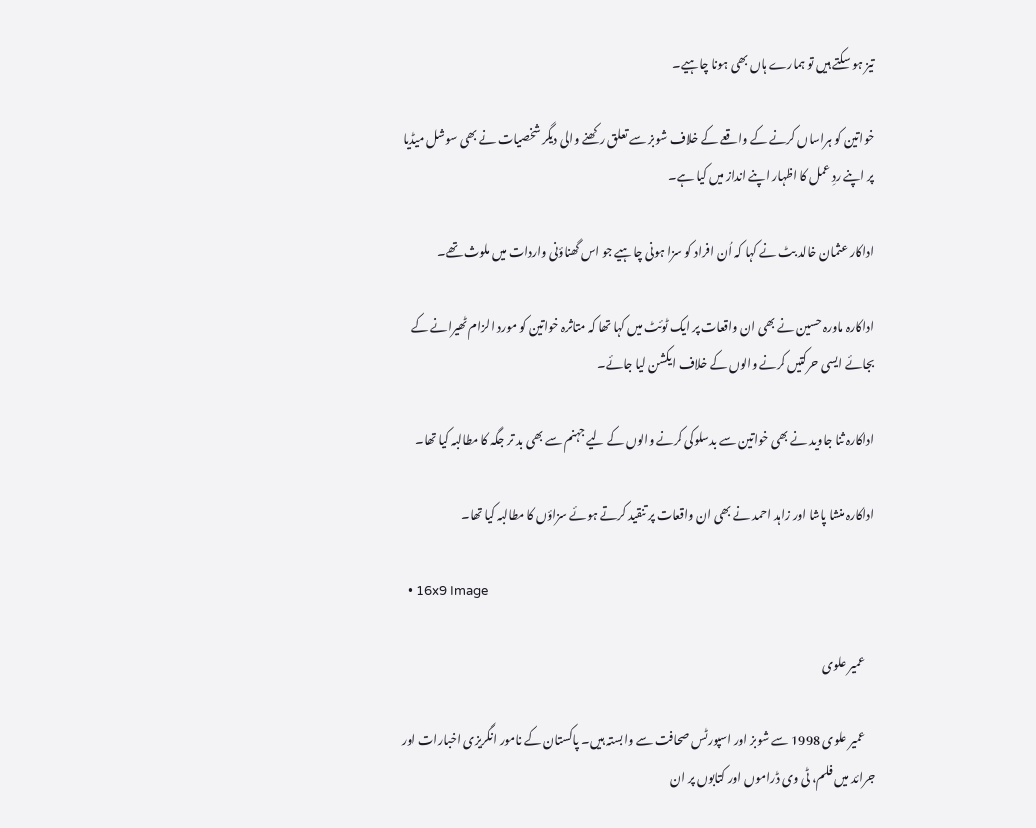تیز ہو سکتے ہیں تو ہمارے ہاں بھی ہونا چاہیے۔

خواتین کو ہراساں کرنے کے واقعے کے خلاف شوبز سے تعلق رکھنے والی دیگر شخصیات نے بھی سوشل میڈیا پر اپنے ردِ عمل کا اظہار اپنے انداز میں کیا ہے۔

اداکار عثمان خالد بٹ نے کہا کہ اُن افراد کو سزا ہونی چاہیے جو اس گھناؤنی واردات میں ملوث تھے۔

اداکارہ ماورہ حسین نے بھی ان واقعات پر ایک ٹوئٹ میں کہا تھا کہ متاثرہ خواتین کو مورد الزام ٹھیرانے کے بجائے ایسی حرکتیں کرنے والوں کے خلاف ایکشن لیا جائے۔

اداکارہ ثنا جاوید نے بھی خواتین سے بدسلوکی کرنے والوں کے لیے جہنم سے بھی بد تر جگہ کا مطالبہ کیا تھا۔

اداکارہ منشا پاشا اور زاہد احمد نے بھی ان واقعات پر تنقید کرتے ہوئے سزاؤں کا مطالبہ کیا تھا۔

  • 16x9 Image

    عمیر علوی

    عمیر علوی 1998 سے شوبز اور اسپورٹس صحافت سے وابستہ ہیں۔ پاکستان کے نامور انگریزی اخبارات اور جرائد میں فلم، ٹی وی ڈراموں اور کتابوں پر ان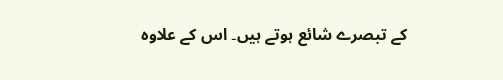کے تبصرے شائع ہوتے ہیں۔ اس کے علاوہ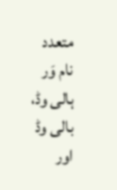متعدد نام وَر ہالی وڈ، بالی وڈ اور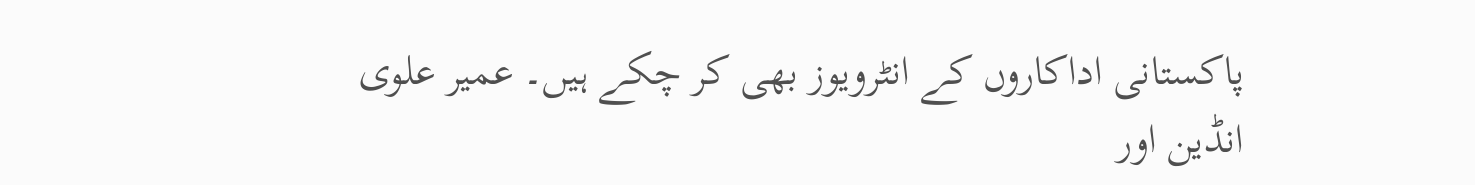پاکستانی اداکاروں کے انٹرویوز بھی کر چکے ہیں۔ عمیر علوی انڈین اور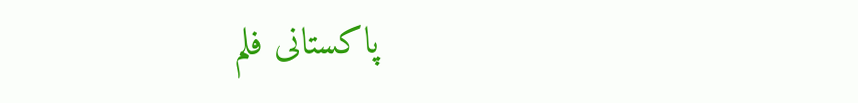پاکستانی فلم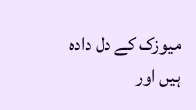میوزک کے دل دادہ ہیں اور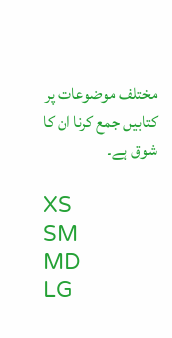مختلف موضوعات پر کتابیں جمع کرنا ان کا شوق ہے۔

XS
SM
MD
LG